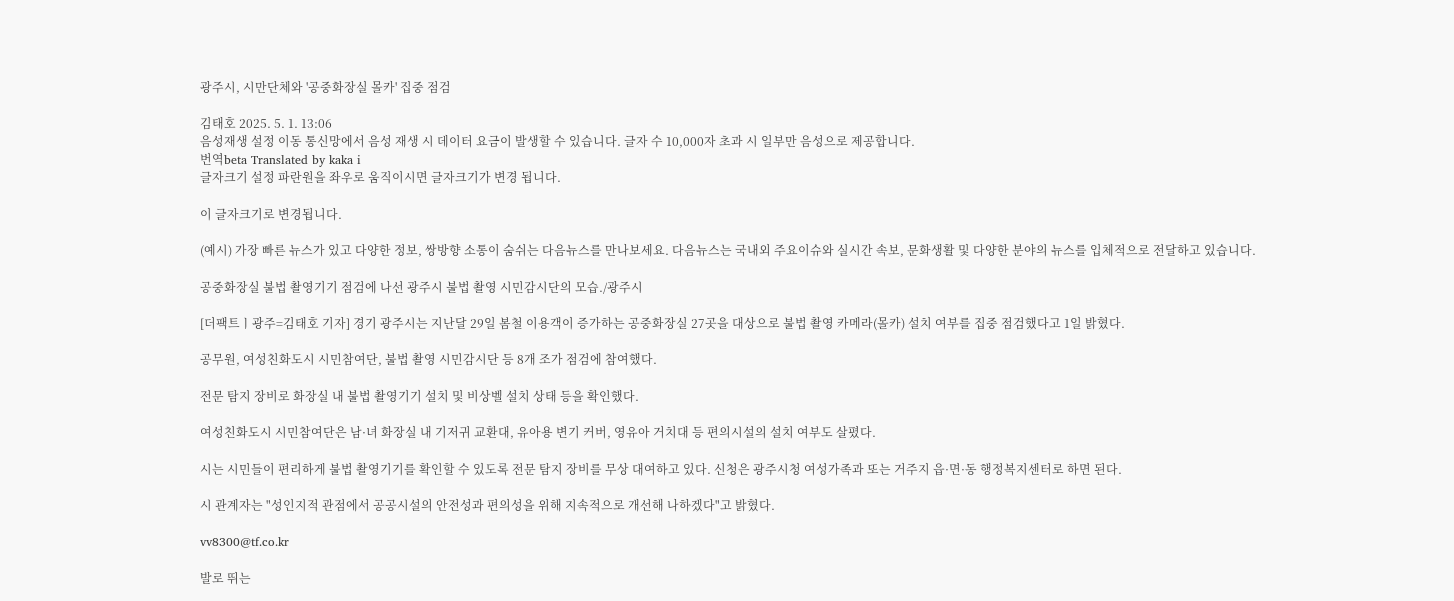광주시, 시만단체와 '공중화장실 몰카' 집중 점검

김태호 2025. 5. 1. 13:06
음성재생 설정 이동 통신망에서 음성 재생 시 데이터 요금이 발생할 수 있습니다. 글자 수 10,000자 초과 시 일부만 음성으로 제공합니다.
번역beta Translated by kaka i
글자크기 설정 파란원을 좌우로 움직이시면 글자크기가 변경 됩니다.

이 글자크기로 변경됩니다.

(예시) 가장 빠른 뉴스가 있고 다양한 정보, 쌍방향 소통이 숨쉬는 다음뉴스를 만나보세요. 다음뉴스는 국내외 주요이슈와 실시간 속보, 문화생활 및 다양한 분야의 뉴스를 입체적으로 전달하고 있습니다.

공중화장실 불법 촬영기기 점검에 나선 광주시 불법 촬영 시민감시단의 모습./광주시

[더팩트ㅣ광주=김태호 기자] 경기 광주시는 지난달 29일 봄철 이용객이 증가하는 공중화장실 27곳을 대상으로 불법 촬영 카메라(몰카) 설치 여부를 집중 점검했다고 1일 밝혔다.

공무원, 여성친화도시 시민참여단, 불법 촬영 시민감시단 등 8개 조가 점검에 참여했다.

전문 탐지 장비로 화장실 내 불법 촬영기기 설치 및 비상벨 설치 상태 등을 확인했다.

여성친화도시 시민참여단은 남·녀 화장실 내 기저귀 교환대, 유아용 변기 커버, 영유아 거치대 등 편의시설의 설치 여부도 살폈다.

시는 시민들이 편리하게 불법 촬영기기를 확인할 수 있도록 전문 탐지 장비를 무상 대여하고 있다. 신청은 광주시청 여성가족과 또는 거주지 읍·면·동 행정복지센터로 하면 된다.

시 관계자는 "성인지적 관점에서 공공시설의 안전성과 편의성을 위해 지속적으로 개선해 나하겠다"고 밝혔다.

vv8300@tf.co.kr

발로 뛰는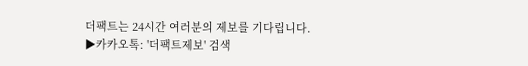더팩트는 24시간 여러분의 제보를 기다립니다.
▶카카오톡: '더팩트제보' 검색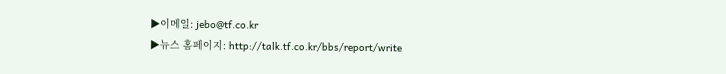▶이메일: jebo@tf.co.kr
▶뉴스 홈페이지: http://talk.tf.co.kr/bbs/report/write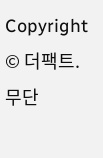Copyright © 더팩트. 무단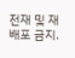전재 및 재배포 금지.